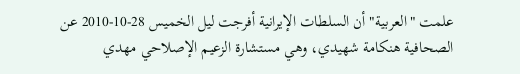علمت "العربية" أن السلطات الإيرانية أفرجت ليل الخميس 28-10-2010 عن الصحافية هنكامة شهيدي، وهي مستشارة الزعيم الإصلاحي مهدي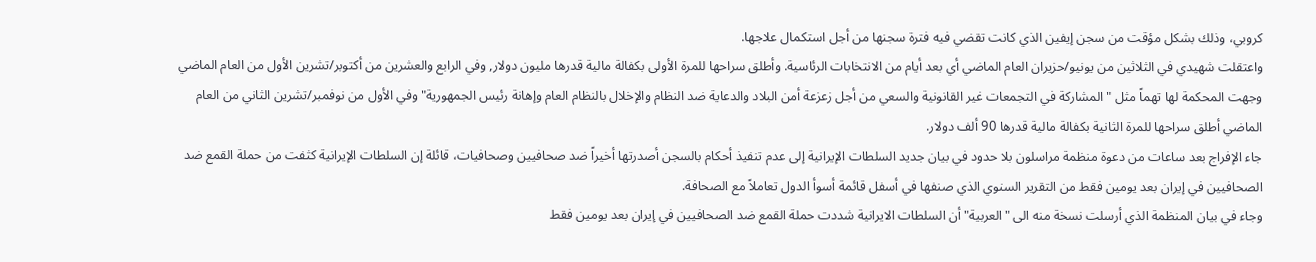كروبي، وذلك بشكل مؤقت من سجن إيفين الذي كانت تقضي فيه فترة سجنها من أجل استكمال علاجها.
واعتقلت شهيدي في الثلاثين من يونيو/حزيران العام الماضي أي بعد أيام من الانتخابات الرئاسية. وأطلق سراحها للمرة الأولى بكفالة مالية قدرها مليون دولار, وفي الرابع والعشرين من أكتوبر/تشرين الأول من العام الماضي وجهت المحكمة لها تهماً مثل "المشاركة في التجمعات غير القانونية والسعي من أجل زعزعة أمن البلاد والدعاية ضد النظام والإخلال بالنظام العام وإهانة رئيس الجمهورية" وفي الأول من نوفمبر/تشرين الثاني من العام الماضي أطلق سراحها للمرة الثانية بكفالة مالية قدرها 90 ألف دولار.
جاء الإفراج بعد ساعات من دعوة منظمة مراسلون بلا حدود في بيان جديد السلطات الإيرانية إلى عدم تنفيذ أحكام بالسجن أصدرتها أخيراً ضد صحافيين وصحافيات، قائلة إن السلطات الإيرانية كثفت من حملة القمع ضد الصحافيين في إيران بعد يومين فقط من التقرير السنوي الذي صنفها في أسفل قائمة أسوأ الدول تعاملاً مع الصحافة.
وجاء في بيان المنظمة الذي أرسلت نسخة منه الى "العربية" أن السلطات الايرانية شددت حملة القمع ضد الصحافيين في إيران بعد يومين فقط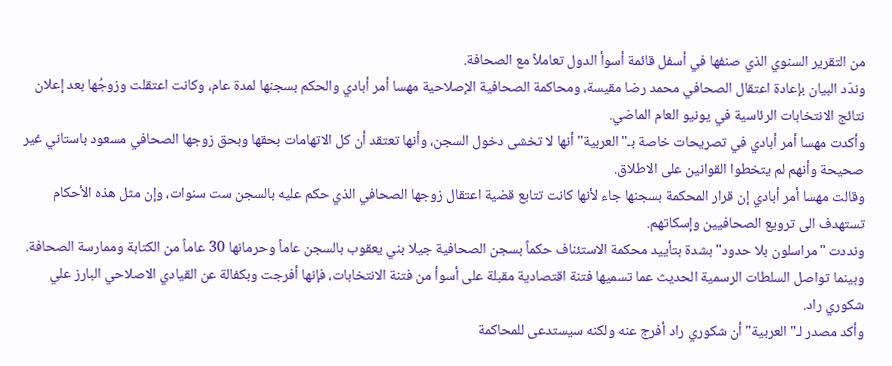من التقرير السنوي الذي صنفها في أسفل قائمة أسوأ الدول تعاملاً مع الصحافة.
وندّد البيان بإعادة اعتقال الصحافي محمد رضا مقيسة، ومحاكمة الصحافية الإصلاحية مهسا أمر أبادي والحكم بسجنها لمدة عام، وكانت اعتقلت وزوجُها بعد إعلان نتائج الانتخابات الرئاسية في يونيو العام الماضي.
وأكدت مهسا أمر أبادي في تصريحات خاصة بـ"العربية" أنها لا تخشى دخول السجن، وأنها تعتقد أن كل الاتهامات بحقها وبحق زوجها الصحافي مسعود باستاني غير صحيحة وأنهم لم يتخطوا القوانين على الاطلاق.
وقالت مهسا أمر أبادي إن قرار المحكمة بسجنها جاء لأنها كانت تتابع قضية اعتقال زوجها الصحافي الذي حكم عليه بالسجن ست سنوات، وإن مثل هذه الأحكام تستهدف الى ترويع الصحافيين وإسكاتهم.
ونددت "مراسلون بلا حدود" بشدة بتأييد محكمة الاستئناف حكماً بسجن الصحافية جيلا بني يعقوب بالسجن عاماً وحرمانها 30 عاماً من الكتابة وممارسة الصحافة.
وبينما تواصل السلطات الرسمية الحديث عما تسميها فتنة اقتصادية مقبلة على أسوأ من فتنة الانتخابات، فإنها أفرجت وبكفالة عن القيادي الاصلاحي البارز علي شكوري راد.
وأكد مصدر لـ"العربية" أن شكوري راد أفرج عنه ولكنه سيستدعى للمحاكمة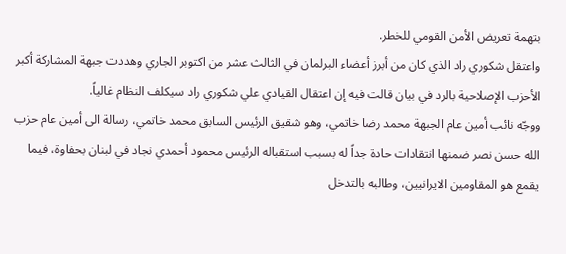بتهمة تعريض الأمن القومي للخطر.
واعتقل شكوري راد الذي كان من أبرز أعضاء البرلمان في الثالث عشر من اكتوبر الجاري وهددت جبهة المشاركة أكبر الأحزب الإصلاحية بالرد في بيان قالت فيه إن اعتقال القيادي علي شكوري راد سيكلف النظام غالياً.
ووجّه نائب أمين عام الجبهة محمد رضا خاتمي، وهو شقيق الرئيس السابق محمد خاتمي، رسالة الى أمين عام حزب الله حسن نصر ضمنها انتقادات حادة جداً له بسبب استقباله الرئيس محمود أحمدي نجاد في لبنان بحفاوة، فيما يقمع هو المقاومين الايرانيين، وطالبه بالتدخل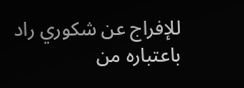للإفراج عن شكوري راد باعتباره من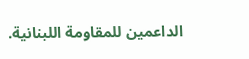الداعمين للمقاومة اللبنانية.